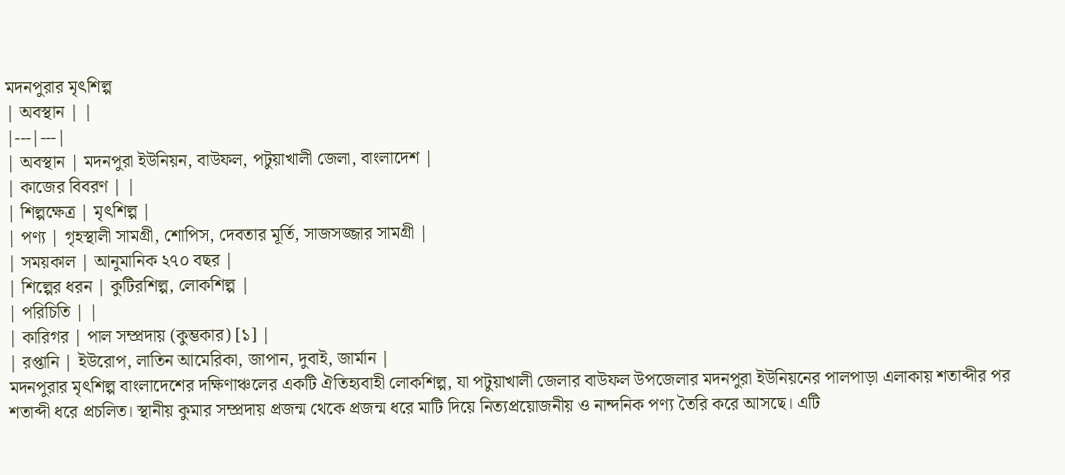মদনপুরার মৃৎশিল্প
| অবস্থান | |
|---|---|
| অবস্থান | মদনপুরা ইউনিয়ন, বাউফল, পটুয়াখালী জেলা, বাংলাদেশ |
| কাজের বিবরণ | |
| শিল্পক্ষেত্র | মৃৎশিল্প |
| পণ্য | গৃহস্থালী সামগ্রী, শোপিস, দেবতার মূর্তি, সাজসজ্জার সামগ্রী |
| সময়কাল | আনুমানিক ২৭০ বছর |
| শিল্পের ধরন | কুটিরশিল্প, লোকশিল্প |
| পরিচিতি | |
| কারিগর | পাল সম্প্রদায় (কুম্ভকার) [১] |
| রপ্তানি | ইউরোপ, লাতিন আমেরিকা, জাপান, দুবাই, জার্মান |
মদনপুরার মৃৎশিল্প বাংলাদেশের দক্ষিণাঞ্চলের একটি ঐতিহ্যবাহী লোকশিল্প, যা পটুয়াখালী জেলার বাউফল উপজেলার মদনপুরা ইউনিয়নের পালপাড়া এলাকায় শতাব্দীর পর শতাব্দী ধরে প্রচলিত। স্থানীয় কুমার সম্প্রদায় প্রজন্ম থেকে প্রজন্ম ধরে মাটি দিয়ে নিত্যপ্রয়োজনীয় ও নান্দনিক পণ্য তৈরি করে আসছে। এটি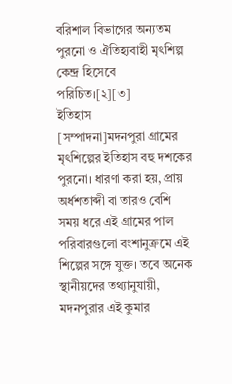বরিশাল বিভাগের অন্যতম পুরনো ও ঐতিহ্যবাহী মৃৎশিল্প কেন্দ্র হিসেবে পরিচিত।[২][৩]
ইতিহাস
[সম্পাদনা]মদনপুরা গ্রামের মৃৎশিল্পের ইতিহাস বহু দশকের পুরনো। ধারণা করা হয়, প্রায় অর্ধশতাব্দী বা তারও বেশি সময় ধরে এই গ্রামের পাল পরিবারগুলো বংশানুক্রমে এই শিল্পের সঙ্গে যুক্ত। তবে অনেক স্থানীয়দের তথ্যানুযায়ী, মদনপুরার এই কুমার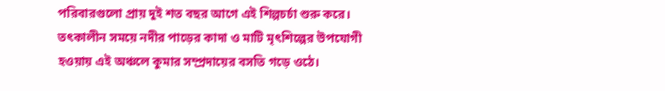পরিবারগুলো প্রায় দুই শত বছর আগে এই শিল্পচর্চা শুরু করে। তৎকালীন সময়ে নদীর পাড়ের কাদা ও মাটি মৃৎশিল্পের উপযোগী হওয়ায় এই অঞ্চলে কুমার সম্প্রদায়ের বসতি গড়ে ওঠে।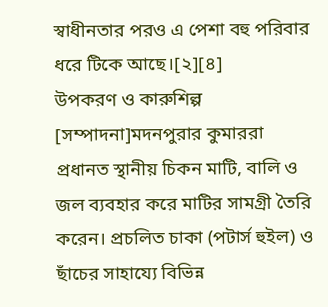স্বাধীনতার পরও এ পেশা বহু পরিবার ধরে টিকে আছে।[২][৪]
উপকরণ ও কারুশিল্প
[সম্পাদনা]মদনপুরার কুমাররা প্রধানত স্থানীয় চিকন মাটি, বালি ও জল ব্যবহার করে মাটির সামগ্রী তৈরি করেন। প্রচলিত চাকা (পটার্স হুইল) ও ছাঁচের সাহায্যে বিভিন্ন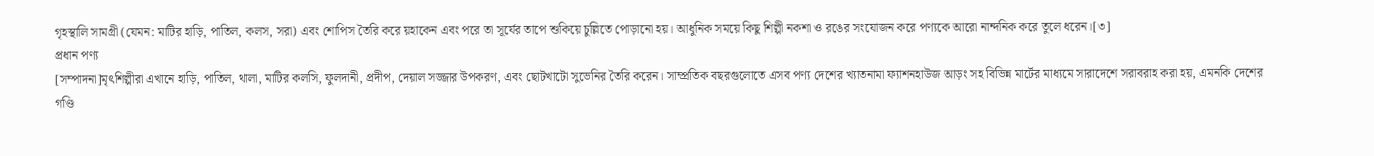গৃহস্থালি সামগ্রী (যেমন: মাটির হাড়ি, পাতিল, কলস, সরা) এবং শোপিস তৈরি করে য়হাকেন এবং পরে তা সূর্যের তাপে শুকিয়ে চুল্লিতে পোড়ানো হয়। আধুনিক সময়ে কিছু শিল্পী নকশা ও রঙের সংযোজন করে পণ্যকে আরো নান্দনিক করে তুলে ধরেন।[৩]
প্রধান পণ্য
[সম্পাদনা]মৃৎশিল্পীরা এখানে হাড়ি, পাতিল, থালা, মাটির কলসি, ফুলদানী, প্রদীপ, দেয়াল সজ্জার উপকরণ, এবং ছোটখাটো সুভেনির তৈরি করেন। সাম্প্রতিক বছরগুলোতে এসব পণ্য দেশের খ্যাতনামা ফ্যাশনহাউজ আড়ং সহ বিভিন্ন মার্টের মাধ্যমে সারাদেশে সরাবরাহ করা হয়, এমনকি দেশের গণ্ডি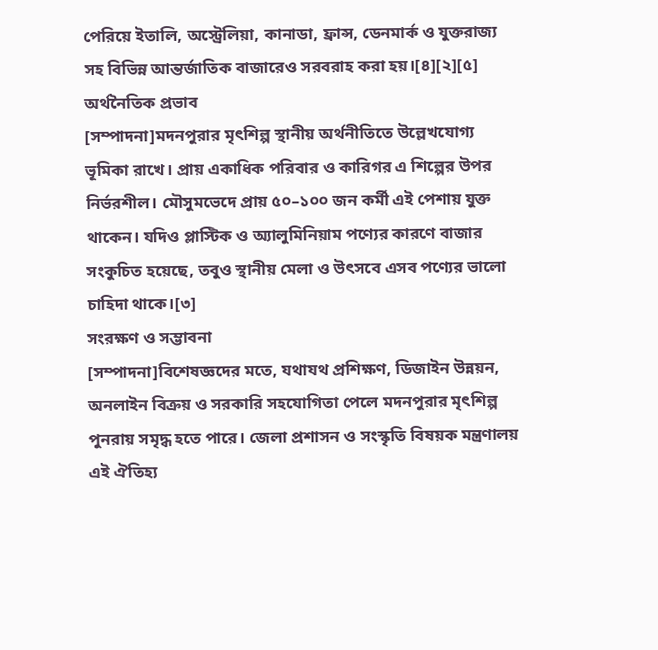পেরিয়ে ইতালি, অস্ট্রেলিয়া, কানাডা, ফ্রান্স, ডেনমার্ক ও যুক্তরাজ্য সহ বিভিন্ন আন্তর্জাতিক বাজারেও সরবরাহ করা হয়।[৪][২][৫]
অর্থনৈতিক প্রভাব
[সম্পাদনা]মদনপুরার মৃৎশিল্প স্থানীয় অর্থনীতিতে উল্লেখযোগ্য ভূমিকা রাখে। প্রায় একাধিক পরিবার ও কারিগর এ শিল্পের উপর নির্ভরশীল। মৌসুমভেদে প্রায় ৫০–১০০ জন কর্মী এই পেশায় যুক্ত থাকেন। যদিও প্লাস্টিক ও অ্যালুমিনিয়াম পণ্যের কারণে বাজার সংকুচিত হয়েছে, তবুও স্থানীয় মেলা ও উৎসবে এসব পণ্যের ভালো চাহিদা থাকে।[৩]
সংরক্ষণ ও সম্ভাবনা
[সম্পাদনা]বিশেষজ্ঞদের মতে, যথাযথ প্রশিক্ষণ, ডিজাইন উন্নয়ন, অনলাইন বিক্রয় ও সরকারি সহযোগিতা পেলে মদনপুরার মৃৎশিল্প পুনরায় সমৃদ্ধ হতে পারে। জেলা প্রশাসন ও সংস্কৃতি বিষয়ক মন্ত্রণালয় এই ঐতিহ্য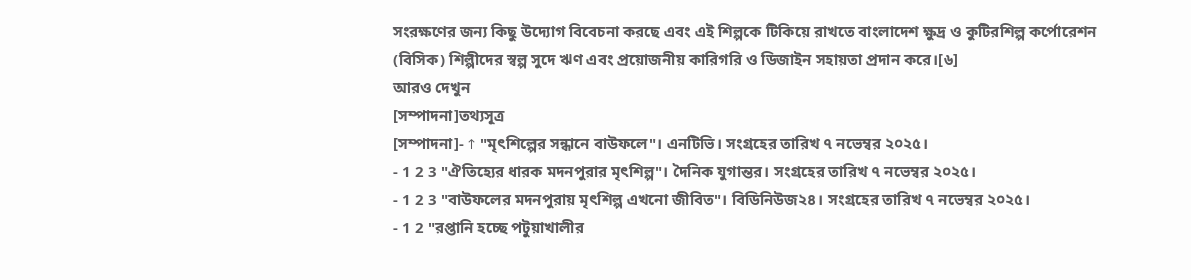সংরক্ষণের জন্য কিছু উদ্যোগ বিবেচনা করছে এবং এই শিল্পকে টিকিয়ে রাখতে বাংলাদেশ ক্ষুদ্র ও কুটিরশিল্প কর্পোরেশন (বিসিক) শিল্পীদের স্বল্প সুদে ঋণ এবং প্রয়োজনীয় কারিগরি ও ডিজাইন সহায়তা প্রদান করে।[৬]
আরও দেখুন
[সম্পাদনা]তথ্যসূত্র
[সম্পাদনা]- ↑ "মৃৎশিল্পের সন্ধানে বাউফলে"। এনটিভি। সংগ্রহের তারিখ ৭ নভেম্বর ২০২৫।
- 1 2 3 "ঐতিহ্যের ধারক মদনপুরার মৃৎশিল্প"। দৈনিক যুগান্তর। সংগ্রহের তারিখ ৭ নভেম্বর ২০২৫।
- 1 2 3 "বাউফলের মদনপুরায় মৃৎশিল্প এখনো জীবিত"। বিডিনিউজ২৪। সংগ্রহের তারিখ ৭ নভেম্বর ২০২৫।
- 1 2 "রপ্তানি হচ্ছে পটুয়াখালীর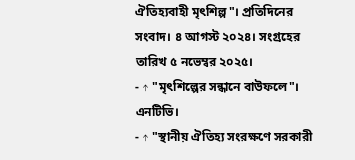ঐতিহ্যবাহী মৃৎশিল্প"। প্রতিদিনের সংবাদ। ৪ আগস্ট ২০২৪। সংগ্রহের তারিখ ৫ নভেম্বর ২০২৫।
- ↑ "মৃৎশিল্পের সন্ধানে বাউফলে"। এনটিভি।
- ↑ "স্থানীয় ঐতিহ্য সংরক্ষণে সরকারী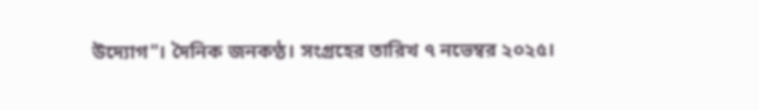উদ্যোগ"। দৈনিক জনকণ্ঠ। সংগ্রহের তারিখ ৭ নভেম্বর ২০২৫।